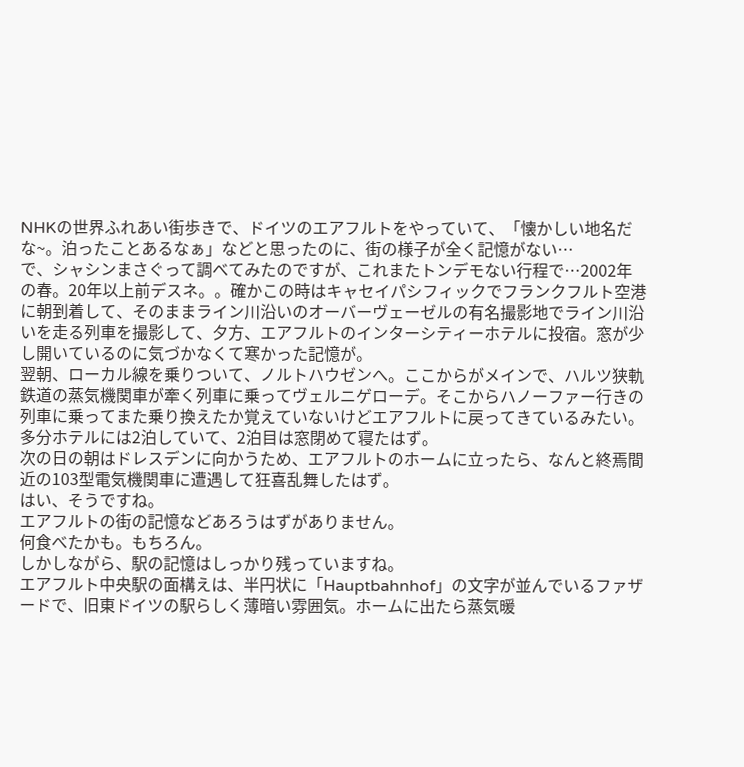NHKの世界ふれあい街歩きで、ドイツのエアフルトをやっていて、「懐かしい地名だな~。泊ったことあるなぁ」などと思ったのに、街の様子が全く記憶がない…
で、シャシンまさぐって調べてみたのですが、これまたトンデモない行程で…2002年の春。20年以上前デスネ。。確かこの時はキャセイパシフィックでフランクフルト空港に朝到着して、そのままライン川沿いのオーバーヴェーゼルの有名撮影地でライン川沿いを走る列車を撮影して、夕方、エアフルトのインターシティーホテルに投宿。窓が少し開いているのに気づかなくて寒かった記憶が。
翌朝、ローカル線を乗りついて、ノルトハウゼンへ。ここからがメインで、ハルツ狭軌鉄道の蒸気機関車が牽く列車に乗ってヴェルニゲローデ。そこからハノーファー行きの列車に乗ってまた乗り換えたか覚えていないけどエアフルトに戻ってきているみたい。
多分ホテルには2泊していて、2泊目は窓閉めて寝たはず。
次の日の朝はドレスデンに向かうため、エアフルトのホームに立ったら、なんと終焉間近の103型電気機関車に遭遇して狂喜乱舞したはず。
はい、そうですね。
エアフルトの街の記憶などあろうはずがありません。
何食べたかも。もちろん。
しかしながら、駅の記憶はしっかり残っていますね。
エアフルト中央駅の面構えは、半円状に「Hauptbahnhof」の文字が並んでいるファザードで、旧東ドイツの駅らしく薄暗い雰囲気。ホームに出たら蒸気暖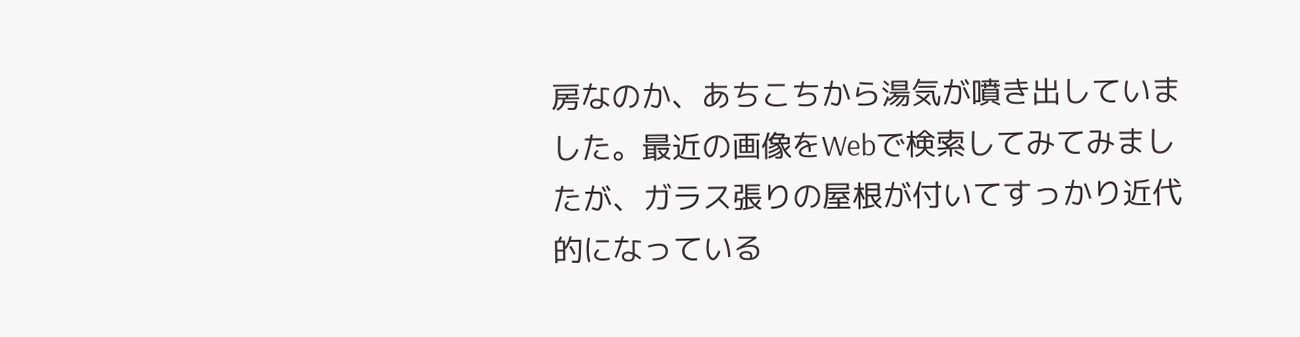房なのか、あちこちから湯気が噴き出していました。最近の画像をWebで検索してみてみましたが、ガラス張りの屋根が付いてすっかり近代的になっている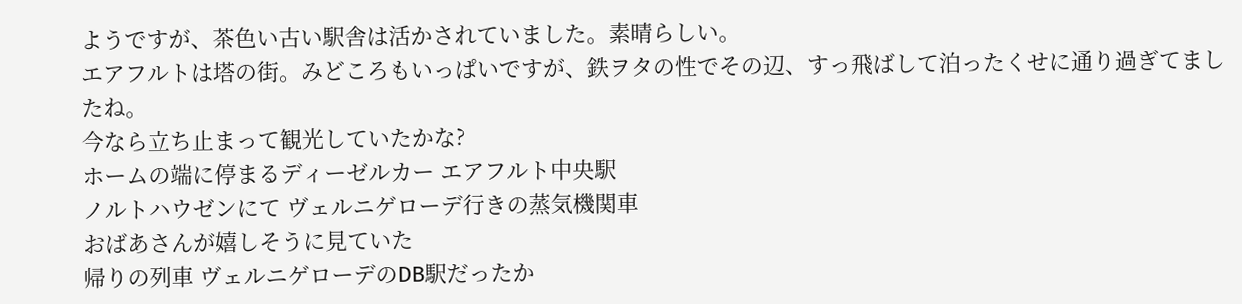ようですが、茶色い古い駅舎は活かされていました。素晴らしい。
エアフルトは塔の街。みどころもいっぱいですが、鉄ヲタの性でその辺、すっ飛ばして泊ったくせに通り過ぎてましたね。
今なら立ち止まって観光していたかな?
ホームの端に停まるディーゼルカー エアフルト中央駅
ノルトハウゼンにて ヴェルニゲローデ行きの蒸気機関車
おばあさんが嬉しそうに見ていた
帰りの列車 ヴェルニゲローデのDB駅だったか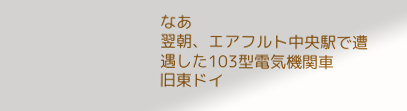なあ
翌朝、エアフルト中央駅で遭遇した103型電気機関車
旧東ドイ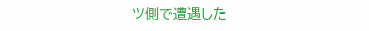ツ側で遭遇した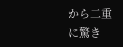から二重に驚き